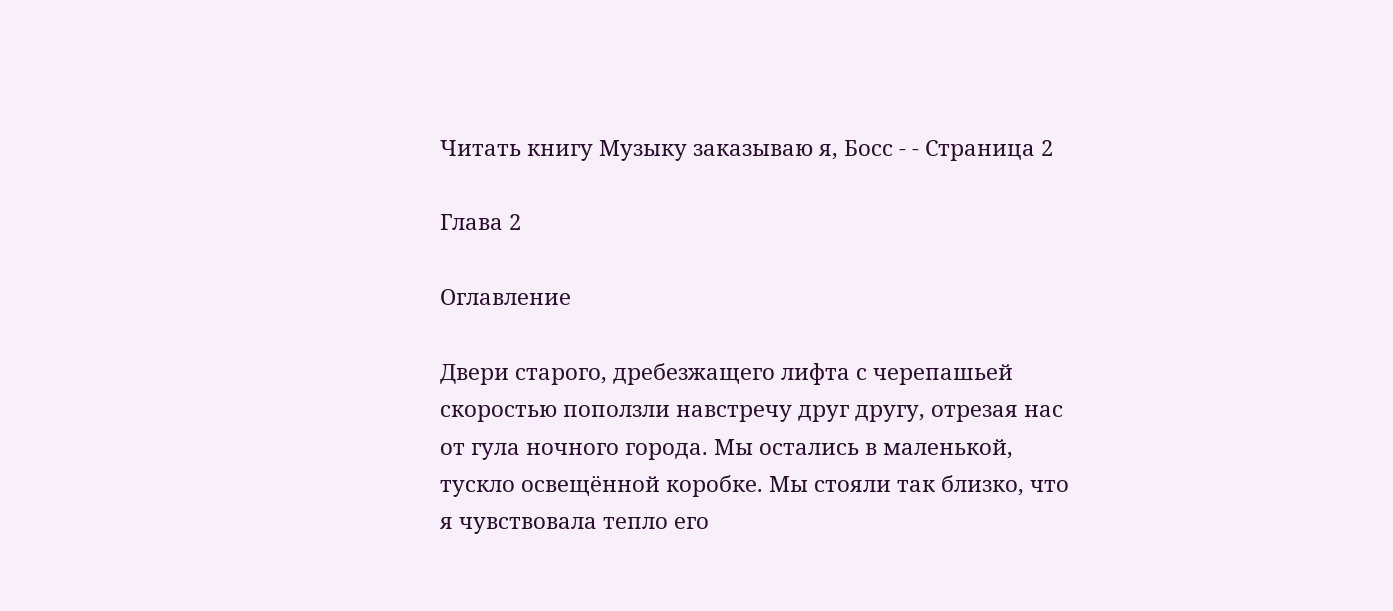Читать книгу Музыку заказываю я, Босс - - Страница 2

Глава 2

Оглавление

Двери старого, дребезжащего лифта с черепашьей скоростью поползли навстречу друг другу, отрезая нас от гула ночного города. Мы остались в маленькой, тускло освещённой коробке. Мы стояли так близко, что я чувствовала тепло его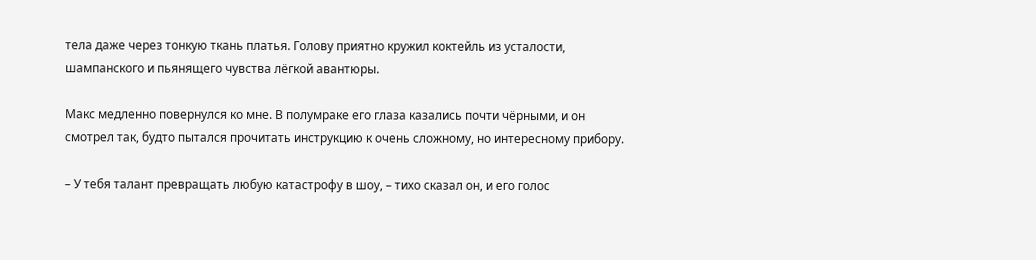тела даже через тонкую ткань платья. Голову приятно кружил коктейль из усталости, шампанского и пьянящего чувства лёгкой авантюры.

Макс медленно повернулся ко мне. В полумраке его глаза казались почти чёрными, и он смотрел так, будто пытался прочитать инструкцию к очень сложному, но интересному прибору.

– У тебя талант превращать любую катастрофу в шоу, – тихо сказал он, и его голос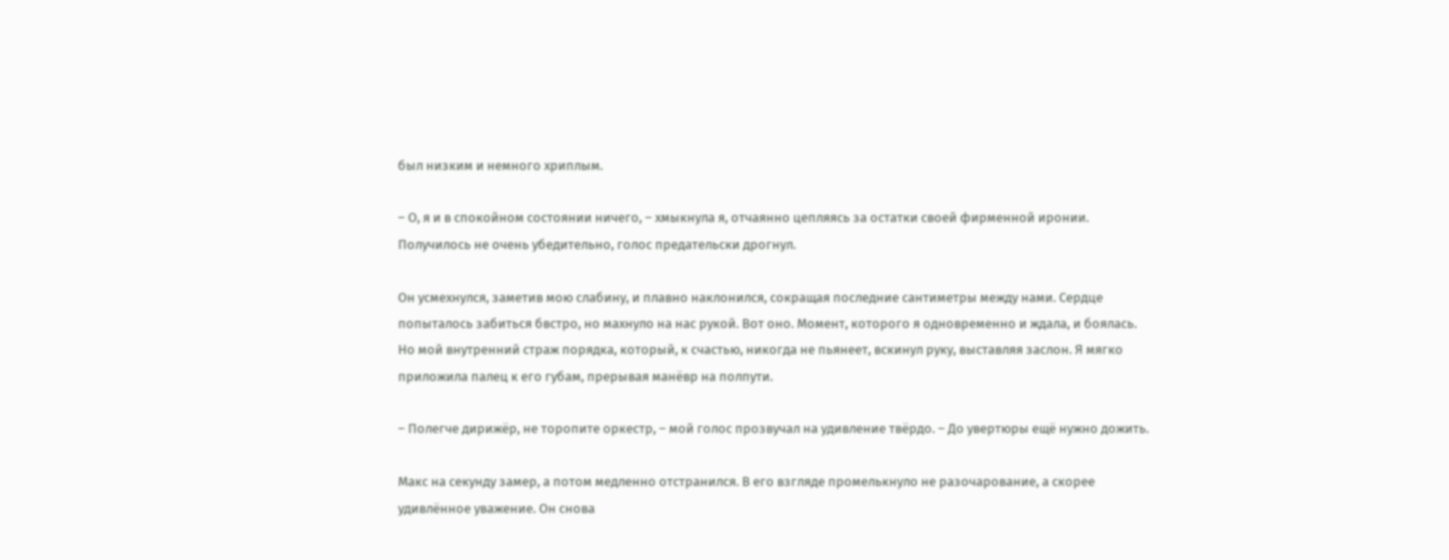был низким и немного хриплым.

– О, я и в спокойном состоянии ничего, – хмыкнула я, отчаянно цепляясь за остатки своей фирменной иронии. Получилось не очень убедительно, голос предательски дрогнул.

Он усмехнулся, заметив мою слабину, и плавно наклонился, сокращая последние сантиметры между нами. Сердце попыталось забиться бвстро, но махнуло на нас рукой. Вот оно. Момент, которого я одновременно и ждала, и боялась. Но мой внутренний страж порядка, который, к счастью, никогда не пьянеет, вскинул руку, выставляя заслон. Я мягко приложила палец к его губам, прерывая манёвр на полпути.

– Полегче дирижёр, не торопите оркестр, – мой голос прозвучал на удивление твёрдо. – До увертюры ещё нужно дожить.

Макс на секунду замер, а потом медленно отстранился. В его взгляде промелькнуло не разочарование, а скорее удивлённое уважение. Он снова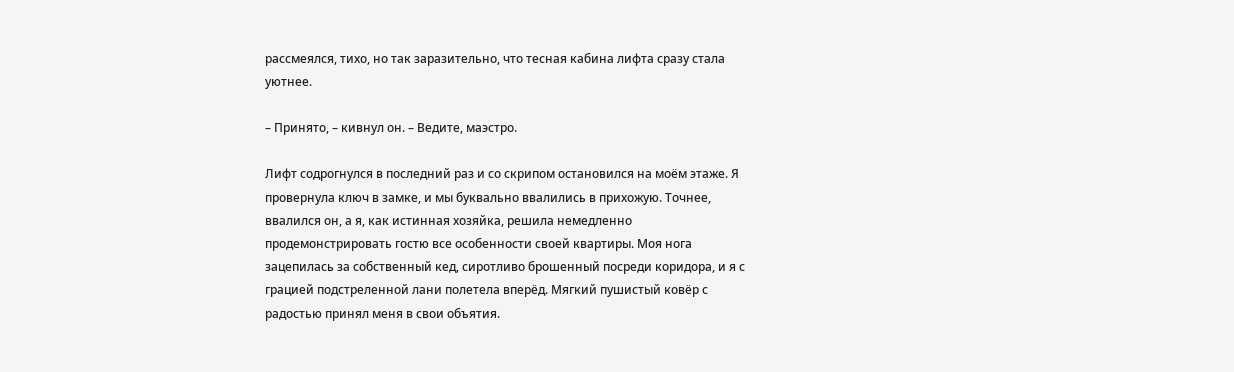рассмеялся, тихо, но так заразительно, что тесная кабина лифта сразу стала уютнее.

– Принято, – кивнул он. – Ведите, маэстро.

Лифт содрогнулся в последний раз и со скрипом остановился на моём этаже. Я провернула ключ в замке, и мы буквально ввалились в прихожую. Точнее, ввалился он, а я, как истинная хозяйка, решила немедленно продемонстрировать гостю все особенности своей квартиры. Моя нога зацепилась за собственный кед, сиротливо брошенный посреди коридора, и я с грацией подстреленной лани полетела вперёд. Мягкий пушистый ковёр с радостью принял меня в свои объятия.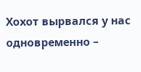Хохот вырвался у нас одновременно –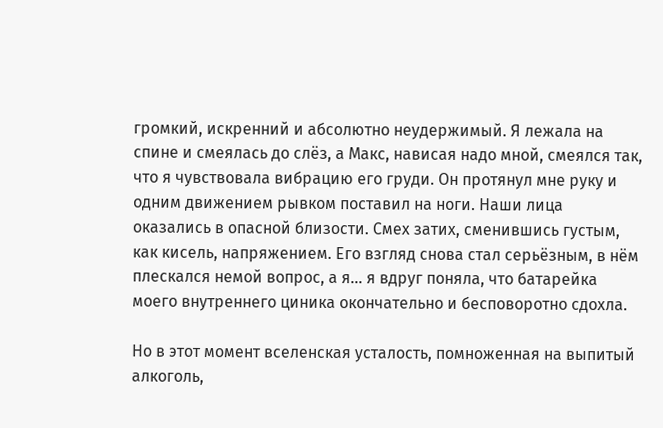громкий, искренний и абсолютно неудержимый. Я лежала на спине и смеялась до слёз, а Макс, нависая надо мной, смеялся так, что я чувствовала вибрацию его груди. Он протянул мне руку и одним движением рывком поставил на ноги. Наши лица оказались в опасной близости. Смех затих, сменившись густым, как кисель, напряжением. Его взгляд снова стал серьёзным, в нём плескался немой вопрос, а я… я вдруг поняла, что батарейка моего внутреннего циника окончательно и бесповоротно сдохла.

Но в этот момент вселенская усталость, помноженная на выпитый алкоголь,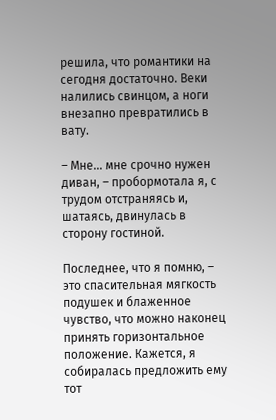решила, что романтики на сегодня достаточно. Веки налились свинцом, а ноги внезапно превратились в вату.

– Мне… мне срочно нужен диван, – пробормотала я, с трудом отстраняясь и, шатаясь, двинулась в сторону гостиной.

Последнее, что я помню, – это спасительная мягкость подушек и блаженное чувство, что можно наконец принять горизонтальное положение. Кажется, я собиралась предложить ему тот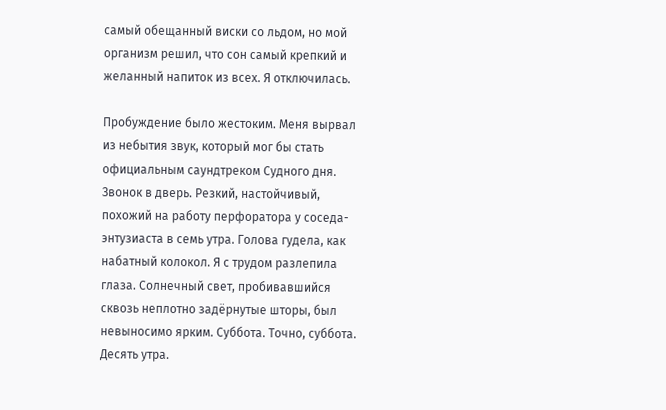самый обещанный виски со льдом, но мой организм решил, что сон самый крепкий и желанный напиток из всех. Я отключилась.

Пробуждение было жестоким. Меня вырвал из небытия звук, который мог бы стать официальным саундтреком Судного дня. Звонок в дверь. Резкий, настойчивый, похожий на работу перфоратора у соседа-энтузиаста в семь утра. Голова гудела, как набатный колокол. Я с трудом разлепила глаза. Солнечный свет, пробивавшийся сквозь неплотно задёрнутые шторы, был невыносимо ярким. Суббота. Точно, суббота. Десять утра.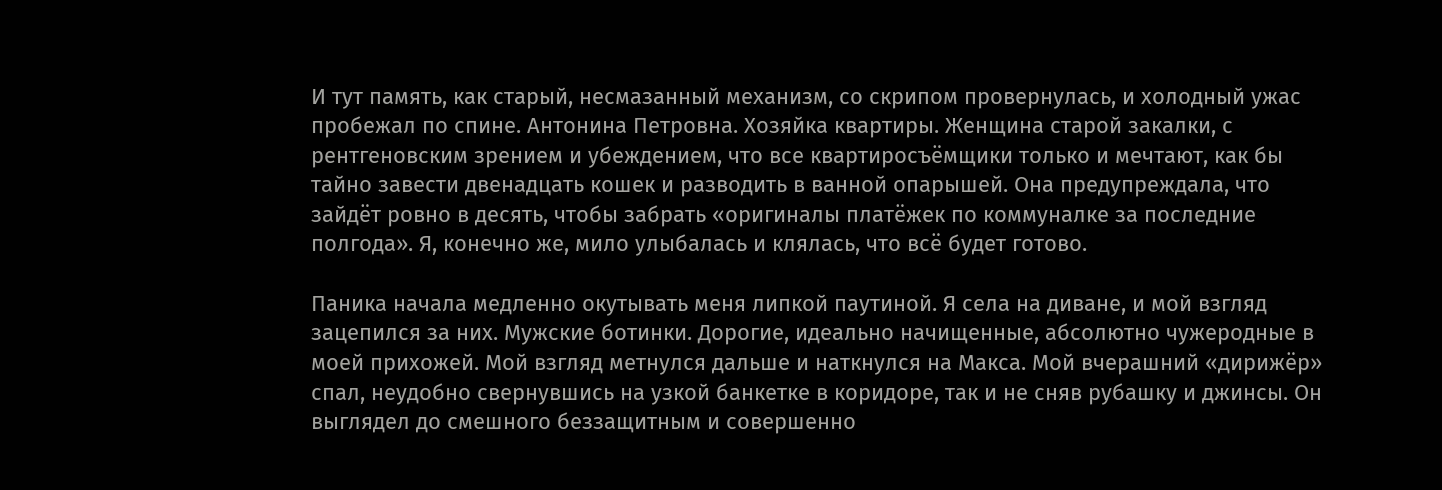И тут память, как старый, несмазанный механизм, со скрипом провернулась, и холодный ужас пробежал по спине. Антонина Петровна. Хозяйка квартиры. Женщина старой закалки, с рентгеновским зрением и убеждением, что все квартиросъёмщики только и мечтают, как бы тайно завести двенадцать кошек и разводить в ванной опарышей. Она предупреждала, что зайдёт ровно в десять, чтобы забрать «оригиналы платёжек по коммуналке за последние полгода». Я, конечно же, мило улыбалась и клялась, что всё будет готово.

Паника начала медленно окутывать меня липкой паутиной. Я села на диване, и мой взгляд зацепился за них. Мужские ботинки. Дорогие, идеально начищенные, абсолютно чужеродные в моей прихожей. Мой взгляд метнулся дальше и наткнулся на Макса. Мой вчерашний «дирижёр» спал, неудобно свернувшись на узкой банкетке в коридоре, так и не сняв рубашку и джинсы. Он выглядел до смешного беззащитным и совершенно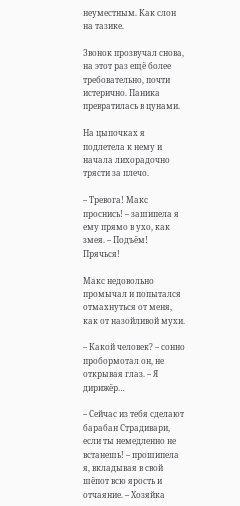неуместным. Как слон на тазике.

Звонок прозвучал снова, на этот раз ещё более требовательно, почти истерично. Паника превратилась в цунами.

На цыпочках я подлетела к нему и начала лихорадочно трясти за плечо.

– Тревога! Макс проснись! – зашипела я ему прямо в ухо, как змея. – Подъём! Прячься!

Макс недовольно промычал и попытался отмахнуться от меня, как от назойливой мухи.

– Какой человек? – сонно пробормотал он, не открывая глаз. – Я дирижёр…

– Сейчас из тебя сделают барабан Страдивари, если ты немедленно не встанешь! – прошипела я, вкладывая в свой шёпот всю ярость и отчаяние. – Хозяйка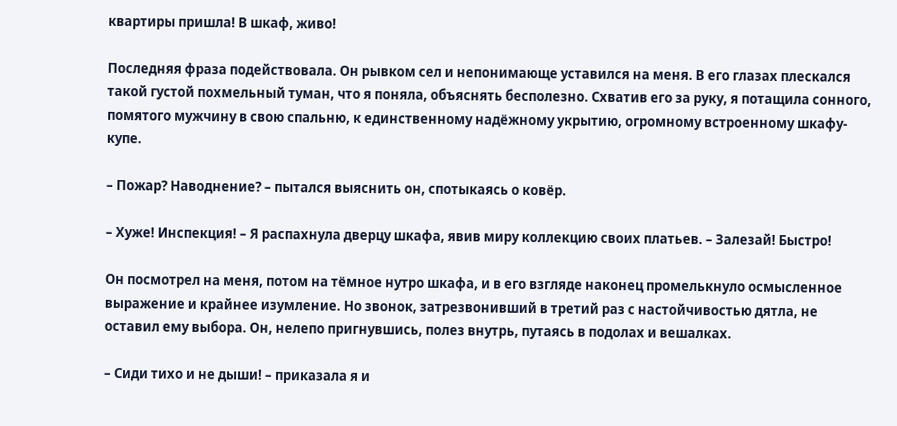квартиры пришла! В шкаф, живо!

Последняя фраза подействовала. Он рывком сел и непонимающе уставился на меня. В его глазах плескался такой густой похмельный туман, что я поняла, объяснять бесполезно. Схватив его за руку, я потащила сонного, помятого мужчину в свою спальню, к единственному надёжному укрытию, огромному встроенному шкафу-купе.

– Пожар? Наводнение? – пытался выяснить он, спотыкаясь о ковёр.

– Хуже! Инспекция! – Я распахнула дверцу шкафа, явив миру коллекцию своих платьев. – Залезай! Быстро!

Он посмотрел на меня, потом на тёмное нутро шкафа, и в его взгляде наконец промелькнуло осмысленное выражение и крайнее изумление. Но звонок, затрезвонивший в третий раз с настойчивостью дятла, не оставил ему выбора. Он, нелепо пригнувшись, полез внутрь, путаясь в подолах и вешалках.

– Сиди тихо и не дыши! – приказала я и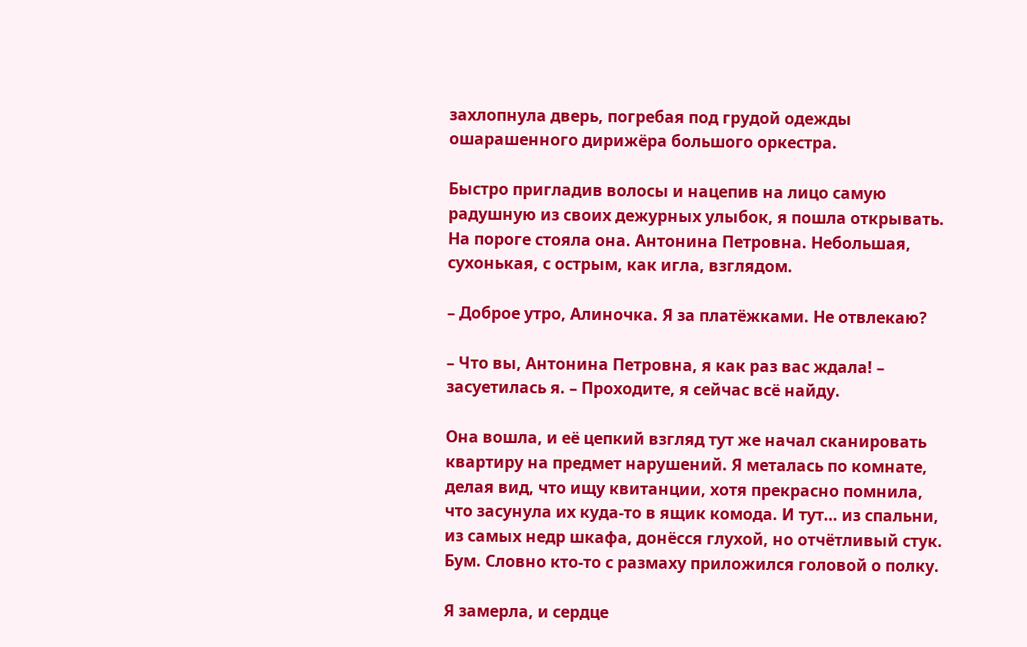захлопнула дверь, погребая под грудой одежды ошарашенного дирижёра большого оркестра.

Быстро пригладив волосы и нацепив на лицо самую радушную из своих дежурных улыбок, я пошла открывать. На пороге стояла она. Антонина Петровна. Небольшая, сухонькая, с острым, как игла, взглядом.

– Доброе утро, Алиночка. Я за платёжками. Не отвлекаю?

– Что вы, Антонина Петровна, я как раз вас ждала! – засуетилась я. – Проходите, я сейчас всё найду.

Она вошла, и её цепкий взгляд тут же начал сканировать квартиру на предмет нарушений. Я металась по комнате, делая вид, что ищу квитанции, хотя прекрасно помнила, что засунула их куда-то в ящик комода. И тут… из спальни, из самых недр шкафа, донёсся глухой, но отчётливый стук. Бум. Словно кто-то с размаху приложился головой о полку.

Я замерла, и сердце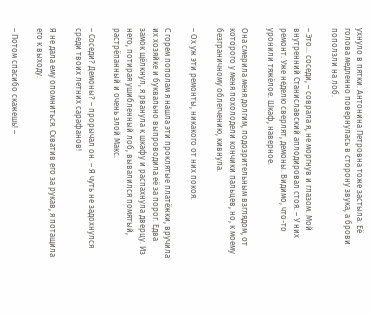ухнуло в пятки. Антонина Петровна тоже застыла. Её голова медленно повернулась в сторону звука, а брови поползли на лоб.

– Это… соседи, – соврала я, не моргнув и глазом. Мой внутренний Станиславский аплодировал стоя. – У них ремонт. Уже неделю сверлят, демоны. Видимо, что-то уронили тяжёлое. Шкаф, наверное.

Она смерила меня долгим, подозрительным взглядом, от которого у меня похолодели кончики пальцев, но, к моему безграничному облегчению, кивнула.

– Ох уж эти ремонты, никакого от них покоя.

С горем пополам я нашла эти проклятые платёжки, вручила их хозяйке и буквально выпроводила её за порог. Едва замок щёлкнул, я рванула к шкафу и распахнула дверцу. Из него, потирая ушибленный лоб, вывалился помятый, растрёпанный и очень злой Макс.

– Соседи? Демоны? – прорычал он. – Я чуть не задохнулся среди твоих летних сарафанов!

Я не дала ему опомниться. Схватив его за рукав, я потащила его к выходу.

– Потом спасибо скажешь! –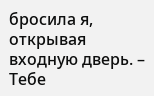бросила я, открывая входную дверь. – Тебе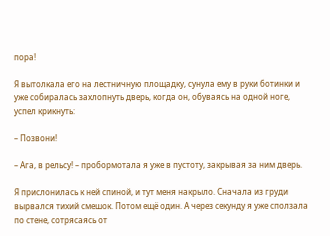пора!

Я вытолкала его на лестничную площадку, сунула ему в руки ботинки и уже собиралась захлопнуть дверь, когда он, обуваясь на одной ноге, успел крикнуть:

– Позвони!

– Ага, в рельсу! – пробормотала я уже в пустоту, закрывая за ним дверь.

Я прислонилась к ней спиной, и тут меня накрыло. Сначала из груди вырвался тихий смешок. Потом ещё один. А через секунду я уже сползала по стене, сотрясаясь от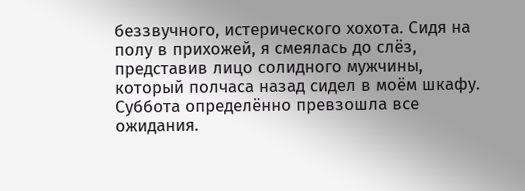беззвучного, истерического хохота. Сидя на полу в прихожей, я смеялась до слёз, представив лицо солидного мужчины, который полчаса назад сидел в моём шкафу. Суббота определённо превзошла все ожидания.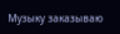Музыку заказываю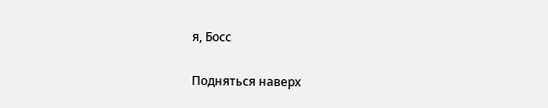я, Босс

Подняться наверх